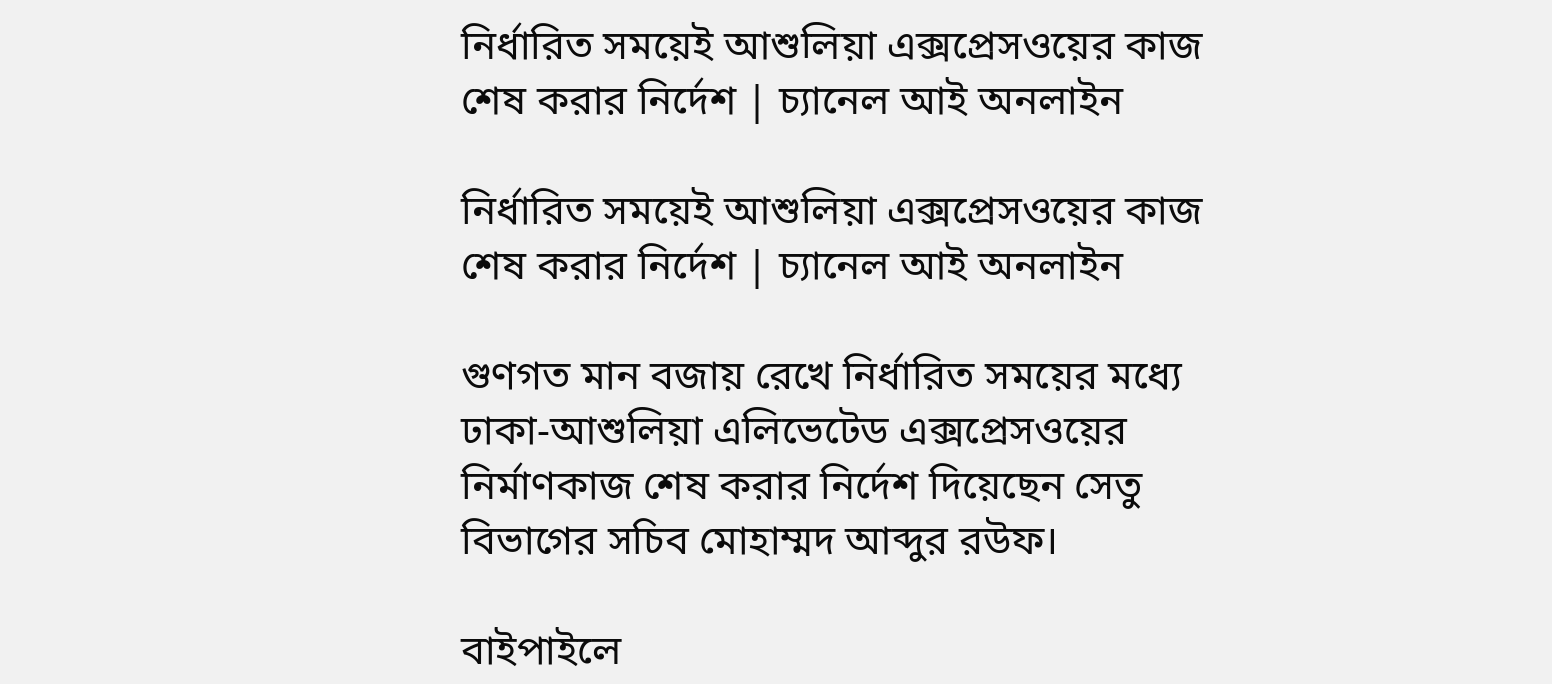নির্ধারিত সময়েই আশুলিয়া এক্সপ্রেসওয়ের কাজ শেষ করার নির্দেশ | চ্যানেল আই অনলাইন

নির্ধারিত সময়েই আশুলিয়া এক্সপ্রেসওয়ের কাজ শেষ করার নির্দেশ | চ্যানেল আই অনলাইন

গুণগত মান বজায় রেখে নির্ধারিত সময়ের মধ্যে ঢাকা-আশুলিয়া এলিভেটেড এক্সপ্রেসওয়ের নির্মাণকাজ শেষ করার নির্দেশ দিয়েছেন সেতু বিভাগের সচিব মোহাম্মদ আব্দুর রউফ।

বাইপাইলে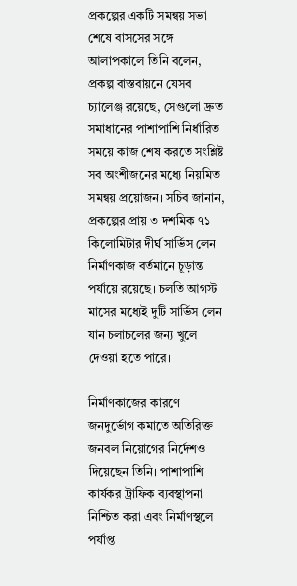প্রকল্পের একটি সমন্বয় সভা শেষে বাসসের সঙ্গে আলাপকালে তিনি বলেন, প্রকল্প বাস্তবায়নে যেসব চ্যালেঞ্জ রয়েছে, সেগুলো দ্রুত সমাধানের পাশাপাশি নির্ধারিত সময়ে কাজ শেষ করতে সংশ্লিষ্ট সব অংশীজনের মধ্যে নিয়মিত সমন্বয় প্রয়োজন। সচিব জানান, প্রকল্পের প্রায় ৩ দশমিক ৭১ কিলোমিটার দীর্ঘ সার্ভিস লেন নির্মাণকাজ বর্তমানে চূড়ান্ত পর্যায়ে রয়েছে। চলতি আগস্ট মাসের মধ্যেই দুটি সার্ভিস লেন যান চলাচলের জন্য খুলে দেওয়া হতে পারে।

নির্মাণকাজের কারণে জনদুর্ভোগ কমাতে অতিরিক্ত জনবল নিয়োগের নির্দেশও দিয়েছেন তিনি। পাশাপাশি কার্যকর ট্রাফিক ব্যবস্থাপনা নিশ্চিত করা এবং নির্মাণস্থলে পর্যাপ্ত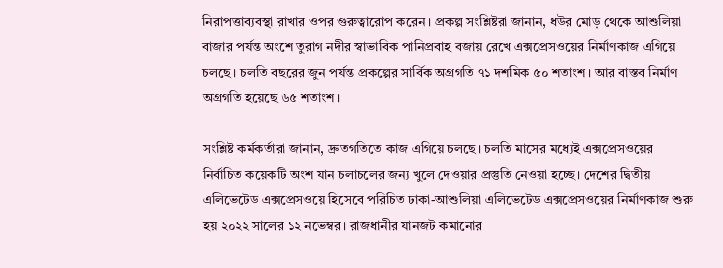নিরাপত্তাব্যবস্থা রাখার ওপর গুরুত্বারোপ করেন। প্রকল্প সংশ্লিষ্টরা জানান, ধউর মোড় থেকে আশুলিয়া বাজার পর্যন্ত অংশে তুরাগ নদীর স্বাভাবিক পানিপ্রবাহ বজায় রেখে এক্সপ্রেসওয়ের নির্মাণকাজ এগিয়ে চলছে। চলতি বছরের জুন পর্যন্ত প্রকল্পের সার্বিক অগ্রগতি ৭১ দশমিক ৫০ শতাংশ। আর বাস্তব নির্মাণ অগ্রগতি হয়েছে ৬৫ শতাংশ।

সংশ্লিষ্ট কর্মকর্তারা জানান, দ্রুতগতিতে কাজ এগিয়ে চলছে। চলতি মাসের মধ্যেই এক্সপ্রেসওয়ের নির্বাচিত কয়েকটি অংশ যান চলাচলের জন্য খুলে দেওয়ার প্রস্তুতি নেওয়া হচ্ছে। দেশের দ্বিতীয় এলিভেটেড এক্সপ্রেসওয়ে হিসেবে পরিচিত ঢাকা-আশুলিয়া এলিভেটেড এক্সপ্রেসওয়ের নির্মাণকাজ শুরু হয় ২০২২ সালের ১২ নভেম্বর। রাজধানীর যানজট কমানোর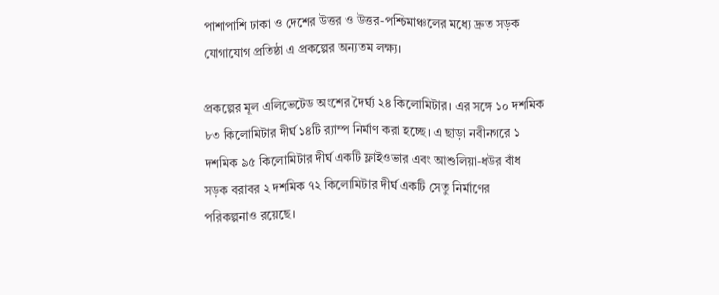পাশাপাশি ঢাকা ও দেশের উত্তর ও উত্তর-পশ্চিমাঞ্চলের মধ্যে দ্রুত সড়ক যোগাযোগ প্রতিষ্ঠা এ প্রকল্পের অন্যতম লক্ষ্য।

প্রকল্পের মূল এলিভেটেড অংশের দৈর্ঘ্য ২৪ কিলোমিটার। এর সঙ্গে ১০ দশমিক ৮৩ কিলোমিটার দীর্ঘ ১৪টি র‌্যাম্প নির্মাণ করা হচ্ছে। এ ছাড়া নবীনগরে ১ দশমিক ৯৫ কিলোমিটার দীর্ঘ একটি ফ্লাইওভার এবং আশুলিয়া-ধউর বাঁধ সড়ক বরাবর ২ দশমিক ৭২ কিলোমিটার দীর্ঘ একটি সেতু নির্মাণের পরিকল্পনাও রয়েছে।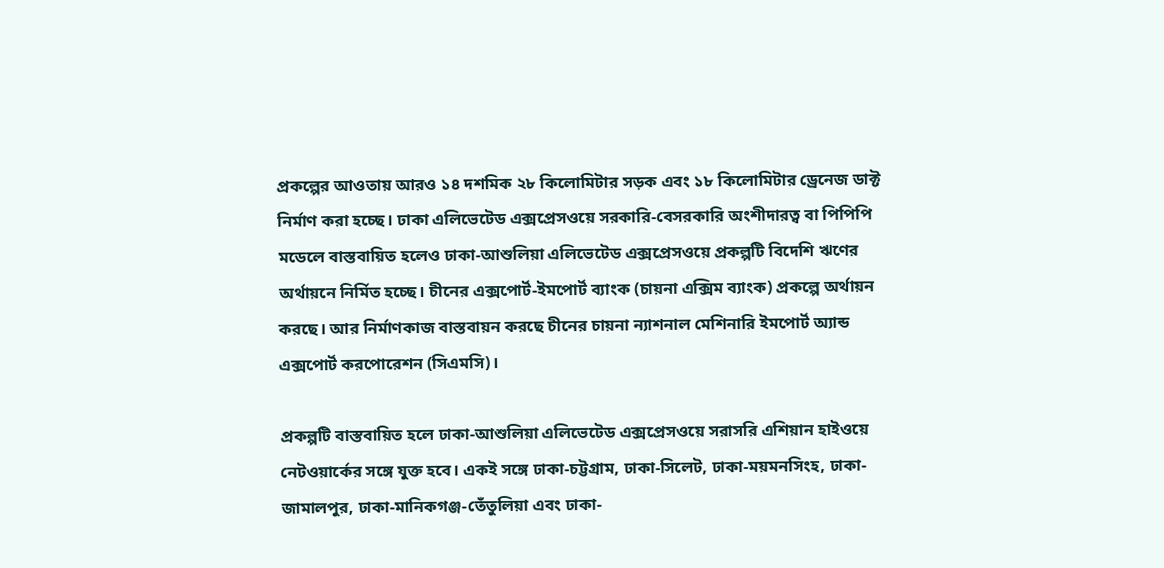প্রকল্পের আওতায় আরও ১৪ দশমিক ২৮ কিলোমিটার সড়ক এবং ১৮ কিলোমিটার ড্রেনেজ ডাক্ট নির্মাণ করা হচ্ছে। ঢাকা এলিভেটেড এক্সপ্রেসওয়ে সরকারি-বেসরকারি অংশীদারত্ব বা পিপিপি মডেলে বাস্তবায়িত হলেও ঢাকা-আশুলিয়া এলিভেটেড এক্সপ্রেসওয়ে প্রকল্পটি বিদেশি ঋণের অর্থায়নে নির্মিত হচ্ছে। চীনের এক্সপোর্ট-ইমপোর্ট ব্যাংক (চায়না এক্সিম ব্যাংক) প্রকল্পে অর্থায়ন করছে। আর নির্মাণকাজ বাস্তবায়ন করছে চীনের চায়না ন্যাশনাল মেশিনারি ইমপোর্ট অ্যান্ড এক্সপোর্ট করপোরেশন (সিএমসি)।

প্রকল্পটি বাস্তবায়িত হলে ঢাকা-আশুলিয়া এলিভেটেড এক্সপ্রেসওয়ে সরাসরি এশিয়ান হাইওয়ে নেটওয়ার্কের সঙ্গে যুক্ত হবে। একই সঙ্গে ঢাকা-চট্টগ্রাম, ঢাকা-সিলেট, ঢাকা-ময়মনসিংহ, ঢাকা-জামালপুর, ঢাকা-মানিকগঞ্জ-তেঁতুলিয়া এবং ঢাকা-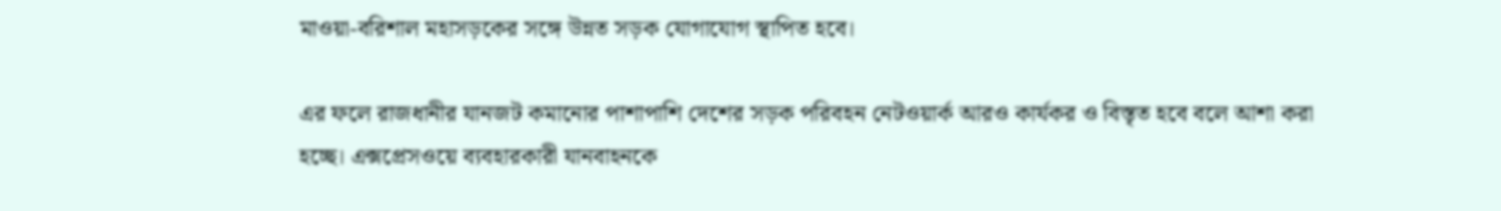মাওয়া-বরিশাল মহাসড়কের সঙ্গে উন্নত সড়ক যোগাযোগ স্থাপিত হবে।

এর ফলে রাজধানীর যানজট কমানোর পাশাপাশি দেশের সড়ক পরিবহন নেটওয়ার্ক আরও কার্যকর ও বিস্তৃত হবে বলে আশা করা হচ্ছে। এক্সপ্রেসওয়ে ব্যবহারকারী যানবাহনকে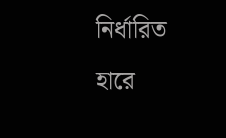নির্ধারিত হারে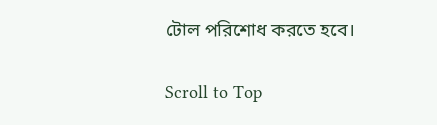টোল পরিশোধ করতে হবে।

Scroll to Top